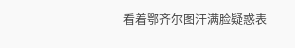看着鄂齐尔图汗满脸疑惑表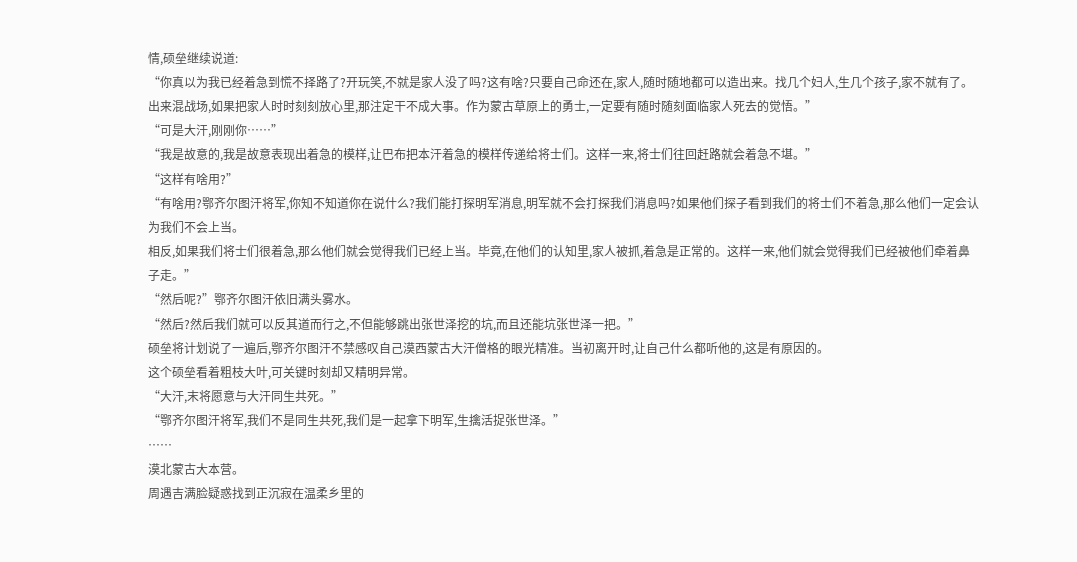情,硕垒继续说道:
“你真以为我已经着急到慌不择路了?开玩笑,不就是家人没了吗?这有啥?只要自己命还在,家人,随时随地都可以造出来。找几个妇人,生几个孩子,家不就有了。
出来混战场,如果把家人时时刻刻放心里,那注定干不成大事。作为蒙古草原上的勇士,一定要有随时随刻面临家人死去的觉悟。”
“可是大汗,刚刚你……”
“我是故意的,我是故意表现出着急的模样,让巴布把本汗着急的模样传递给将士们。这样一来,将士们往回赶路就会着急不堪。”
“这样有啥用?”
“有啥用?鄂齐尔图汗将军,你知不知道你在说什么?我们能打探明军消息,明军就不会打探我们消息吗?如果他们探子看到我们的将士们不着急,那么他们一定会认为我们不会上当。
相反,如果我们将士们很着急,那么他们就会觉得我们已经上当。毕竟,在他们的认知里,家人被抓,着急是正常的。这样一来,他们就会觉得我们已经被他们牵着鼻子走。”
“然后呢?”鄂齐尔图汗依旧满头雾水。
“然后?然后我们就可以反其道而行之,不但能够跳出张世泽挖的坑,而且还能坑张世泽一把。”
硕垒将计划说了一遍后,鄂齐尔图汗不禁感叹自己漠西蒙古大汗僧格的眼光精准。当初离开时,让自己什么都听他的,这是有原因的。
这个硕垒看着粗枝大叶,可关键时刻却又精明异常。
“大汗,末将愿意与大汗同生共死。”
“鄂齐尔图汗将军,我们不是同生共死,我们是一起拿下明军,生擒活捉张世泽。”
……
漠北蒙古大本营。
周遇吉满脸疑惑找到正沉寂在温柔乡里的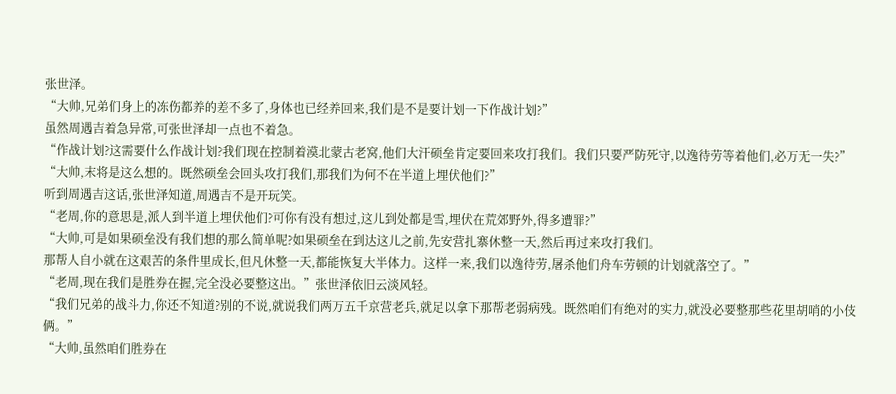张世泽。
“大帅,兄弟们身上的冻伤都养的差不多了,身体也已经养回来,我们是不是要计划一下作战计划?”
虽然周遇吉着急异常,可张世泽却一点也不着急。
“作战计划?这需要什么作战计划?我们现在控制着漠北蒙古老窝,他们大汗硕垒肯定要回来攻打我们。我们只要严防死守,以逸待劳等着他们,必万无一失?”
“大帅,末将是这么想的。既然硕垒会回头攻打我们,那我们为何不在半道上埋伏他们?”
听到周遇吉这话,张世泽知道,周遇吉不是开玩笑。
“老周,你的意思是,派人到半道上埋伏他们?可你有没有想过,这儿到处都是雪,埋伏在荒郊野外,得多遭罪?”
“大帅,可是如果硕垒没有我们想的那么简单呢?如果硕垒在到达这儿之前,先安营扎寨休整一天,然后再过来攻打我们。
那帮人自小就在这艰苦的条件里成长,但凡休整一天,都能恢复大半体力。这样一来,我们以逸待劳,屠杀他们舟车劳顿的计划就落空了。”
“老周,现在我们是胜券在握,完全没必要整这出。”张世泽依旧云淡风轻。
“我们兄弟的战斗力,你还不知道?别的不说,就说我们两万五千京营老兵,就足以拿下那帮老弱病残。既然咱们有绝对的实力,就没必要整那些花里胡哨的小伎俩。”
“大帅,虽然咱们胜券在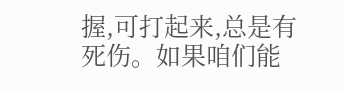握,可打起来,总是有死伤。如果咱们能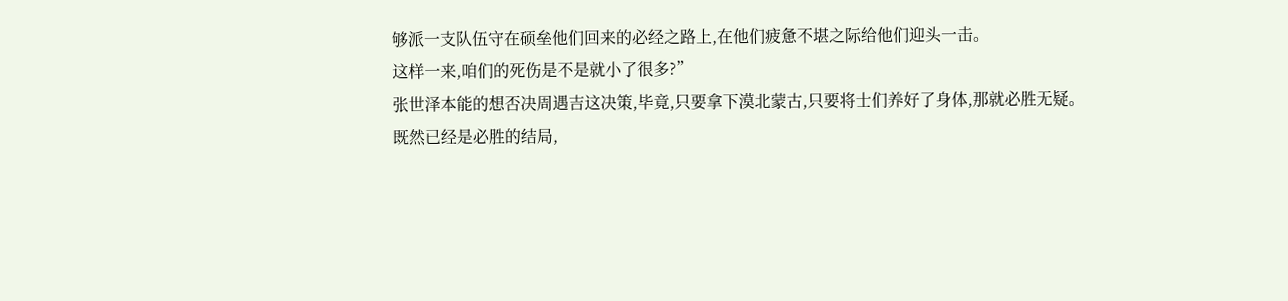够派一支队伍守在硕垒他们回来的必经之路上,在他们疲惫不堪之际给他们迎头一击。
这样一来,咱们的死伤是不是就小了很多?”
张世泽本能的想否决周遇吉这决策,毕竟,只要拿下漠北蒙古,只要将士们养好了身体,那就必胜无疑。
既然已经是必胜的结局,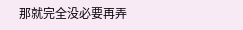那就完全没必要再弄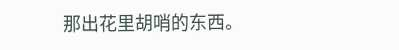那出花里胡哨的东西。